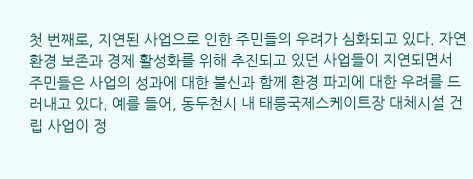첫 번째로, 지연된 사업으로 인한 주민들의 우려가 심화되고 있다. 자연환경 보존과 경제 활성화를 위해 추진되고 있던 사업들이 지연되면서 주민들은 사업의 성과에 대한 불신과 함께 환경 파괴에 대한 우려를 드러내고 있다. 예를 들어, 동두천시 내 태릉국제스케이트장 대체시설 건립 사업이 정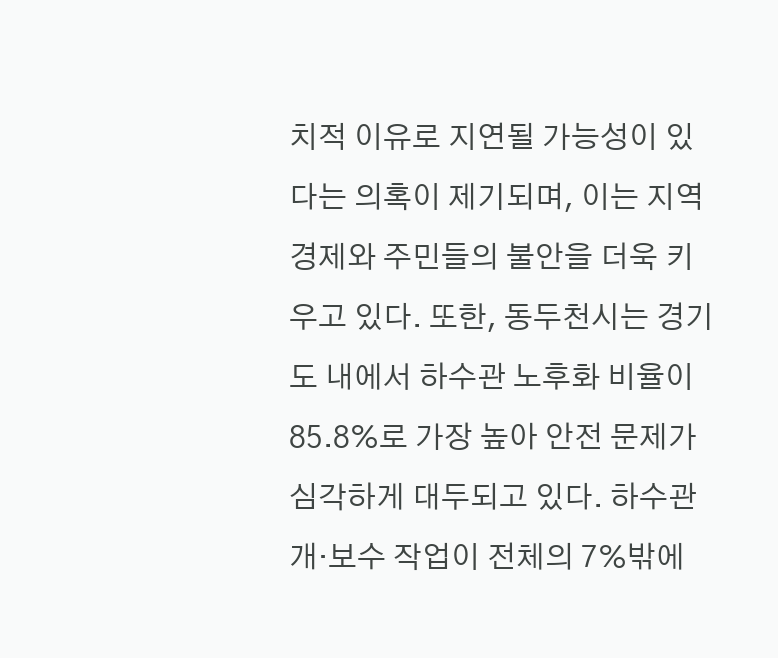치적 이유로 지연될 가능성이 있다는 의혹이 제기되며, 이는 지역 경제와 주민들의 불안을 더욱 키우고 있다. 또한, 동두천시는 경기도 내에서 하수관 노후화 비율이 85.8%로 가장 높아 안전 문제가 심각하게 대두되고 있다. 하수관 개·보수 작업이 전체의 7%밖에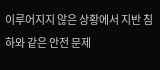이루어지지 않은 상황에서 지반 침하와 같은 안전 문제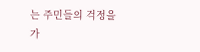는 주민들의 걱정을 가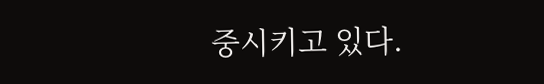중시키고 있다.